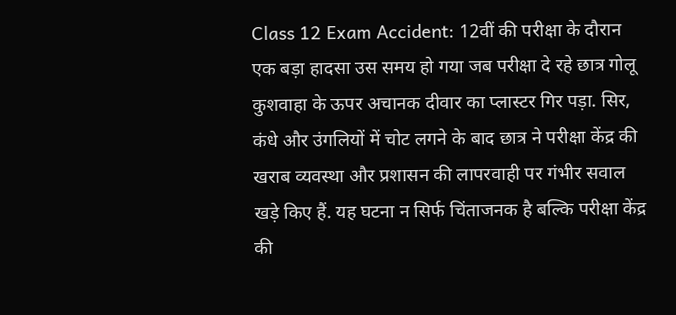Class 12 Exam Accident: 12वीं की परीक्षा के दौरान एक बड़ा हादसा उस समय हो गया जब परीक्षा दे रहे छात्र गोलू कुशवाहा के ऊपर अचानक दीवार का प्लास्टर गिर पड़ा. सिर, कंधे और उंगलियों में चोट लगने के बाद छात्र ने परीक्षा केंद्र की खराब व्यवस्था और प्रशासन की लापरवाही पर गंभीर सवाल खड़े किए हैं. यह घटना न सिर्फ चिंताजनक है बल्कि परीक्षा केंद्र की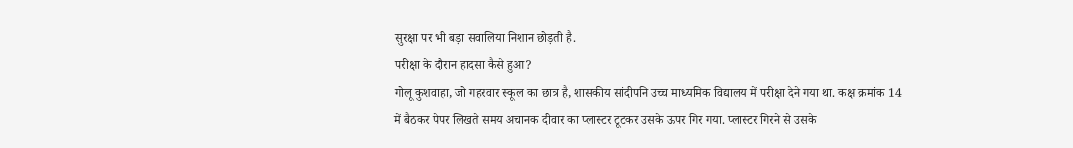सुरक्षा पर भी बड़ा सवालिया निशान छोड़ती है.
परीक्षा के दौरान हादसा कैसे हुआ?
गोलू कुशवाहा, जो गहरवार स्कूल का छात्र है, शासकीय सांदीपनि उच्च माध्यमिक विद्यालय में परीक्षा देने गया था. कक्ष क्रमांक 14 में बैठकर पेपर लिखते समय अचानक दीवार का प्लास्टर टूटकर उसके ऊपर गिर गया. प्लास्टर गिरने से उसके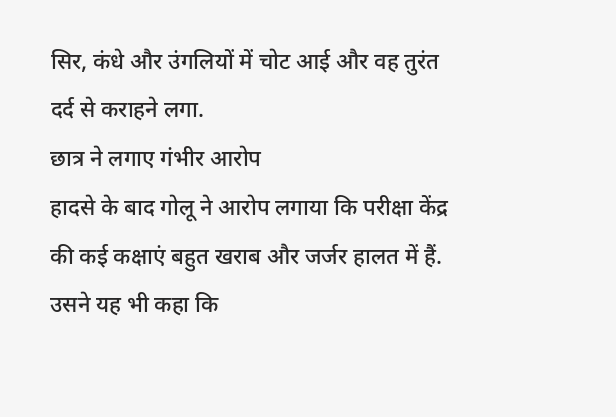सिर, कंधे और उंगलियों में चोट आई और वह तुरंत दर्द से कराहने लगा.
छात्र ने लगाए गंभीर आरोप
हादसे के बाद गोलू ने आरोप लगाया कि परीक्षा केंद्र की कई कक्षाएं बहुत खराब और जर्जर हालत में हैं. उसने यह भी कहा कि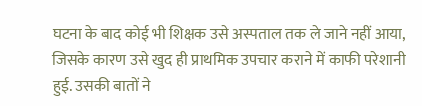घटना के बाद कोई भी शिक्षक उसे अस्पताल तक ले जाने नहीं आया, जिसके कारण उसे खुद ही प्राथमिक उपचार कराने में काफी परेशानी हुई. उसकी बातों ने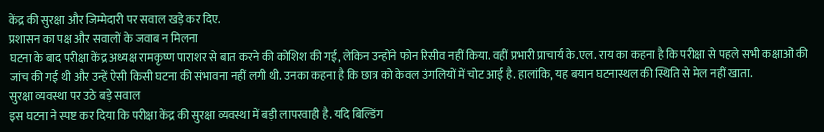केंद्र की सुरक्षा और जिम्मेदारी पर सवाल खड़े कर दिए.
प्रशासन का पक्ष और सवालों के जवाब न मिलना
घटना के बाद परीक्षा केंद्र अध्यक्ष रामकृष्ण पाराशर से बात करने की कोशिश की गई, लेकिन उन्होंने फोन रिसीव नहीं किया. वहीं प्रभारी प्राचार्य के.एल. राय का कहना है कि परीक्षा से पहले सभी कक्षाओं की जांच की गई थी और उन्हें ऐसी किसी घटना की संभावना नहीं लगी थी. उनका कहना है कि छात्र को केवल उंगलियों में चोट आई है. हालांकि, यह बयान घटनास्थल की स्थिति से मेल नहीं खाता.
सुरक्षा व्यवस्था पर उठे बड़े सवाल
इस घटना ने स्पष्ट कर दिया कि परीक्षा केंद्र की सुरक्षा व्यवस्था में बड़ी लापरवाही है. यदि बिल्डिंग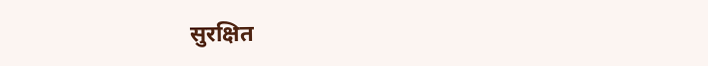सुरक्षित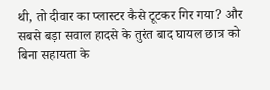थी, तो दीवार का प्लास्टर कैसे टूटकर गिर गया? और सबसे बड़ा सवाल हादसे के तुरंत बाद घायल छात्र को बिना सहायता के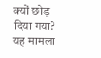क्यों छोड़ दिया गया? यह मामला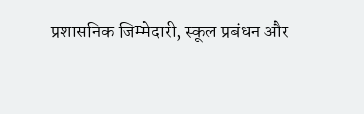प्रशासनिक जिम्मेदारी, स्कूल प्रबंधन और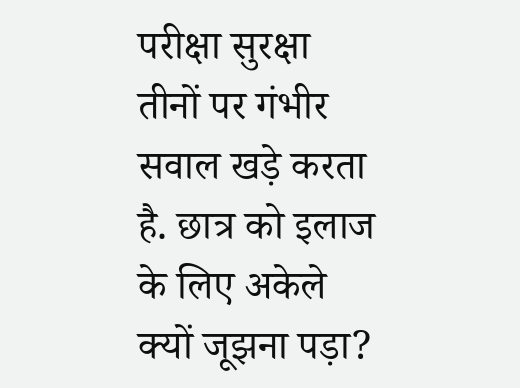परीक्षा सुरक्षा तीनों पर गंभीर सवाल खड़े करता है. छात्र को इलाज के लिए अकेले क्यों जूझना पड़ा?